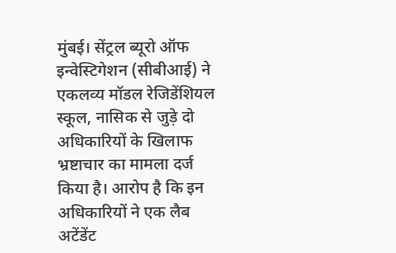मुंबई। सेंट्रल ब्यूरो ऑफ इन्वेस्टिगेशन (सीबीआई) ने एकलव्य मॉडल रेजिडेंशियल स्कूल, नासिक से जुड़े दो अधिकारियों के खिलाफ भ्रष्टाचार का मामला दर्ज किया है। आरोप है कि इन अधिकारियों ने एक लैब अटेंडेंट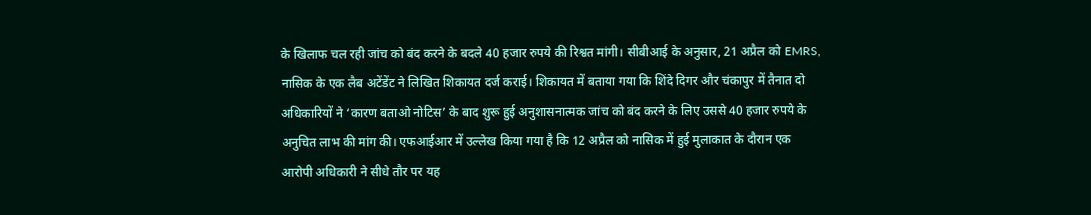के खिलाफ चल रही जांच को बंद करने के बदले 40 हजार रुपये की रिश्वत मांगी। सीबीआई के अनुसार, 21 अप्रैल को EMRS, नासिक के एक लैब अटेंडेंट ने लिखित शिकायत दर्ज कराई। शिकायत में बताया गया कि शिंदे दिगर और चंकापुर में तैनात दो अधिकारियों ने ‘कारण बताओ नोटिस’ के बाद शुरू हुई अनुशासनात्मक जांच को बंद करने के लिए उससे 40 हजार रुपये के अनुचित लाभ की मांग की। एफआईआर में उल्लेख किया गया है कि 12 अप्रैल को नासिक में हुई मुलाकात के दौरान एक आरोपी अधिकारी ने सीधे तौर पर यह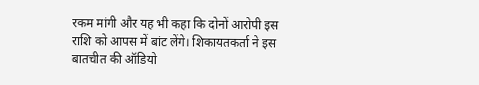रकम मांगी और यह भी कहा कि दोनों आरोपी इस राशि को आपस में बांट लेंगे। शिकायतकर्ता ने इस बातचीत की ऑडियो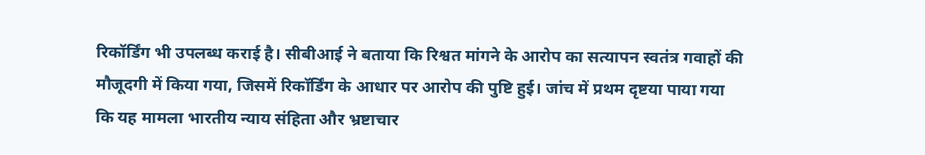रिकॉर्डिंग भी उपलब्ध कराई है। सीबीआई ने बताया कि रिश्वत मांगने के आरोप का सत्यापन स्वतंत्र गवाहों की मौजूदगी में किया गया, जिसमें रिकॉर्डिंग के आधार पर आरोप की पुष्टि हुई। जांच में प्रथम दृष्टया पाया गया कि यह मामला भारतीय न्याय संहिता और भ्रष्टाचार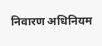निवारण अधिनियम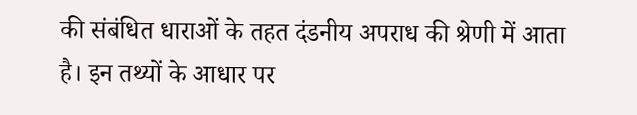की संबंधित धाराओं के तहत दंडनीय अपराध की श्रेणी में आता है। इन तथ्यों के आधार पर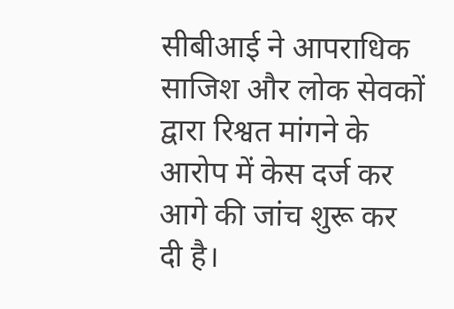सीबीआई ने आपराधिक साजिश और लोक सेवकों द्वारा रिश्वत मांगने के आरोप में केस दर्ज कर आगे की जांच शुरू कर दी है।